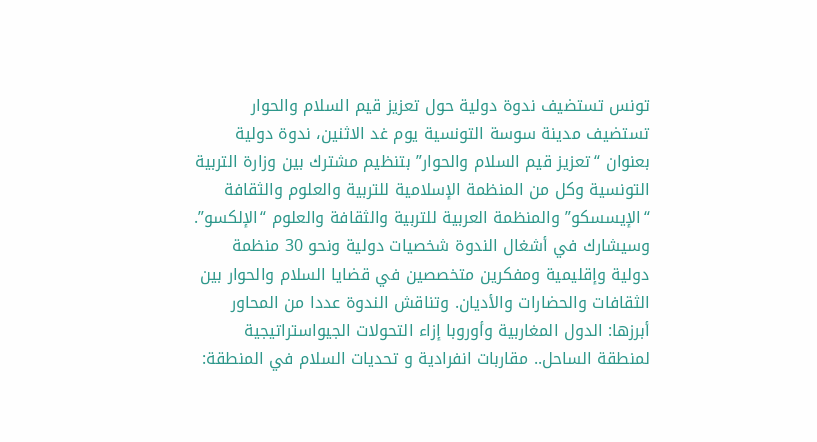تونس تستضيف ندوة دولية حول تعزيز قيم السلام والحوار
تستضيف مدينة سوسة التونسية يوم غد الاثنين، ندوة دولية بعنوان “تعزيز قيم السلام والحوار” بتنظيم مشترك بين وزارة التربية التونسية وكل من المنظمة الإسلامية للتربية والعلوم والثقافة “الإيسسكو” والمنظمة العربية للتربية والثقافة والعلوم “الإلكسو”.
وسيشارك في أشغال الندوة شخصيات دولية ونحو 30 منظمة دولية وإقليمية ومفكرين متخصصين في قضايا السلام والحوار بين الثقافات والحضارات والأديان. وتناقش الندوة عددا من المحاور أبرزها: الدول المغاربية وأوروبا إزاء التحولات الجيواستراتيجية لمنطقة الساحل.. مقاربات انفرادية و تحديات السلام في المنطقة: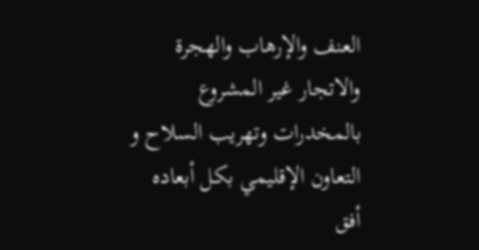العنف والإرهاب والهجرة والاتجار غير المشروع بالمخدرات وتهريب السلاح و التعاون الإقليمي بكل أبعاده أفق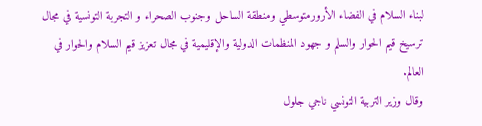لبناء السلام في الفضاء الأرورمتوسطي ومنطقة الساحل وجنوب الصحراء و التجربة التونسية في مجال ترسيخ قيم الحوار والسلم و جهود المنظمات الدولية والإقليمية في مجال تعزيز قيم السلام والحوار في العالم.
وقال وزير التربية التونسي ناجي جلول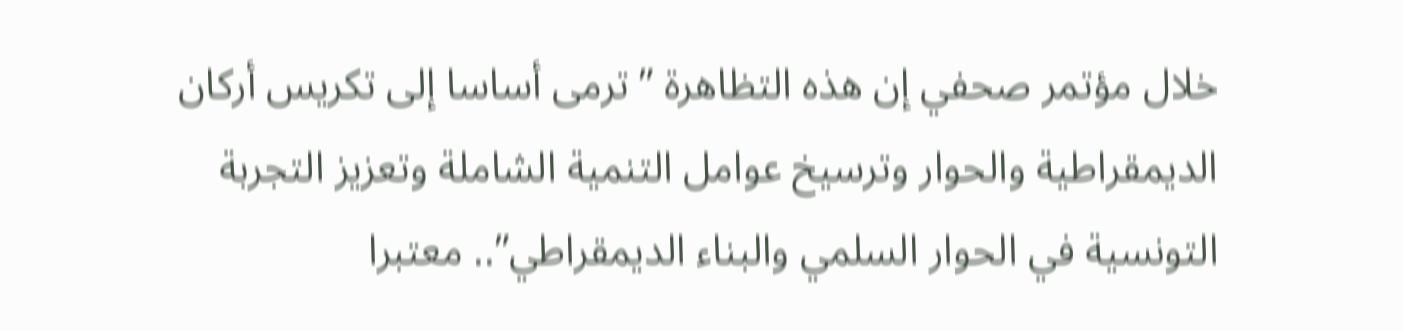خلال مؤتمر صحفي إن هذه التظاهرة ” ترمى أساسا إلى تكريس أركان الديمقراطية والحوار وترسيخ عوامل التنمية الشاملة وتعزيز التجربة التونسية في الحوار السلمي والبناء الديمقراطي”.. معتبرا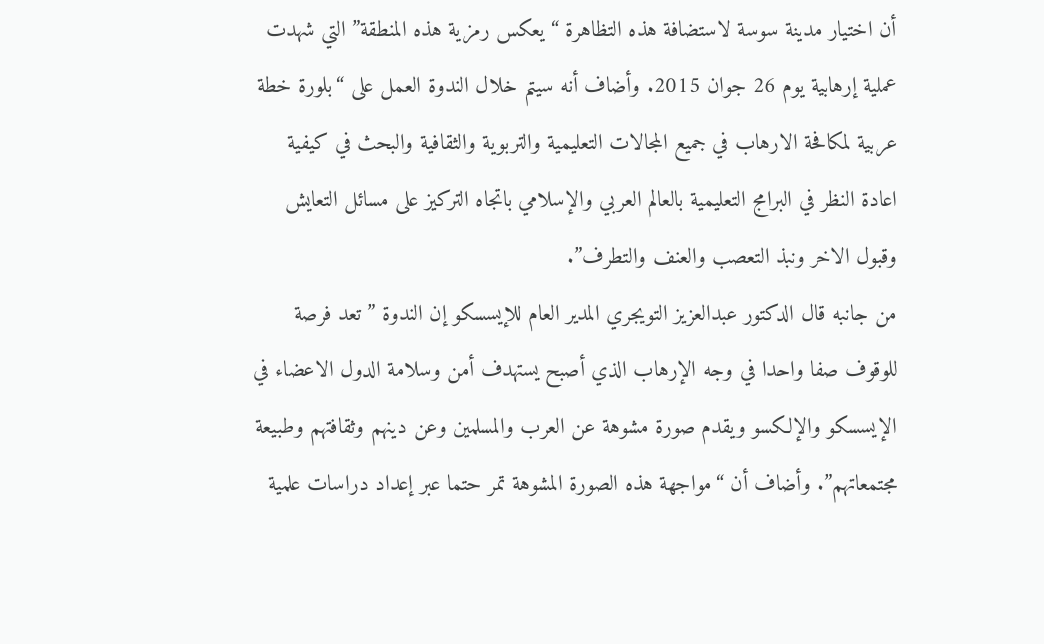أن اختيار مدينة سوسة لاستضافة هذه التظاهرة “يعكس رمزية هذه المنطقة” التي شهدت عملية إرهابية يوم 26 جوان 2015. وأضاف أنه سيتم خلال الندوة العمل على “بلورة خطة عربية لمكافحة الارهاب في جميع المجالات التعليمية والتربوية والثقافية والبحث في كيفية اعادة النظر في البرامج التعليمية بالعالم العربي والإسلامي باتجاه التركيز على مسائل التعايش وقبول الاخر ونبذ التعصب والعنف والتطرف”.
من جانبه قال الدكتور عبدالعزيز التويجري المدير العام للإيسسكو إن الندوة ” تعد فرصة للوقوف صفا واحدا في وجه الإرهاب الذي أصبح يستهدف أمن وسلامة الدول الاعضاء في الإيسسكو والإلكسو ويقدم صورة مشوهة عن العرب والمسلمين وعن دينهم وثقافتهم وطبيعة مجتمعاتهم”. وأضاف أن “مواجهة هذه الصورة المشوهة تمر حتما عبر إعداد دراسات علمية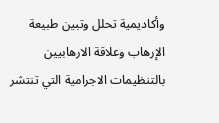وأكاديمية تحلل وتبين طبيعة الإرهاب وعلاقة الارهابيين بالتنظيمات الاجرامية التي تنتشر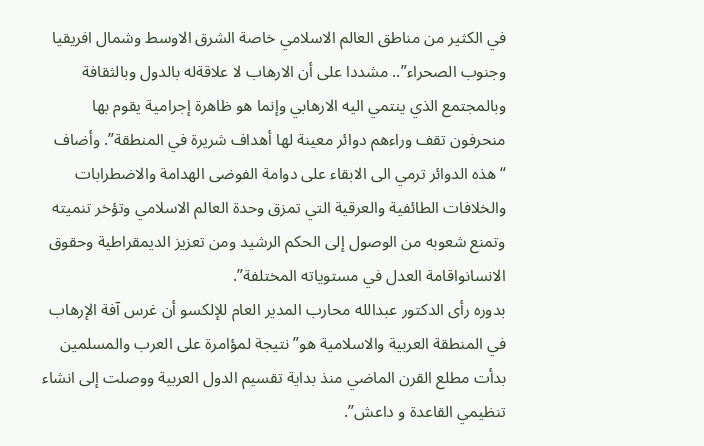في الكثير من مناطق العالم الاسلامي خاصة الشرق الاوسط وشمال افريقيا وجنوب الصحراء”.. مشددا على أن الارهاب لا علاقةله بالدول وبالثقافة وبالمجتمع الذي ينتمي اليه الارهابي وإنما هو ظاهرة إجرامية يقوم بها منحرفون تقف وراءهم دوائر معينة لها أهداف شريرة في المنطقة”. وأضاف “هذه الدوائر ترمي الى الابقاء على دوامة الفوضى الهدامة والاضطرابات والخلافات الطائفية والعرقية التي تمزق وحدة العالم الاسلامي وتؤخر تنميته وتمنع شعوبه من الوصول إلى الحكم الرشيد ومن تعزيز الديمقراطية وحقوق الانسانواقامة العدل في مستوياته المختلفة”.
بدوره رأى الدكتور عبدالله محارب المدير العام للإلكسو أن غرس آفة الإرهاب في المنطقة العربية والاسلامية هو”نتيجة لمؤامرة على العرب والمسلمين بدأت مطلع القرن الماضي منذ بداية تقسيم الدول العربية ووصلت إلى انشاء تنظيمي القاعدة و داعش”.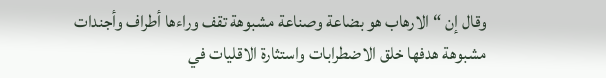وقال إن “الارهاب هو بضاعة وصناعة مشبوهة تقف وراءها أطراف وأجندات مشبوهة هدفها خلق الاضطرابات واستثارة الاقليات في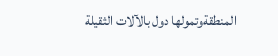المنطقةوتمولها دول بالآلات الثقيلة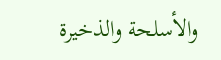والأسلحة والذخيرة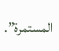المستمرة”.